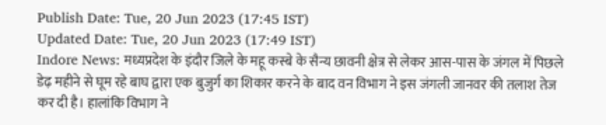Publish Date: Tue, 20 Jun 2023 (17:45 IST)
Updated Date: Tue, 20 Jun 2023 (17:49 IST)
Indore News: मध्यप्रदेश के इंदौर जिले के महू कस्बे के सैन्य छावनी क्षेत्र से लेकर आस-पास के जंगल में पिछले डेढ़ महीने से घूम रहे बाघ द्वारा एक बुजुर्ग का शिकार करने के बाद वन विभाग ने इस जंगली जानवर की तलाश तेज कर दी है। हालांकि विभाग ने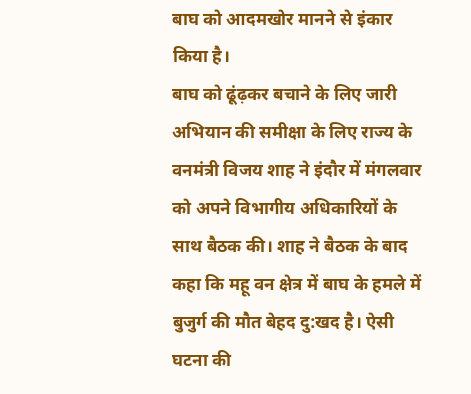बाघ को आदमखोर मानने से इंकार किया है।
बाघ को ढूंढ़कर बचाने के लिए जारी अभियान की समीक्षा के लिए राज्य के वनमंत्री विजय शाह ने इंदौर में मंगलवार को अपने विभागीय अधिकारियों के साथ बैठक की। शाह ने बैठक के बाद कहा कि महू वन क्षेत्र में बाघ के हमले में बुजुर्ग की मौत बेहद दु:खद है। ऐसी घटना की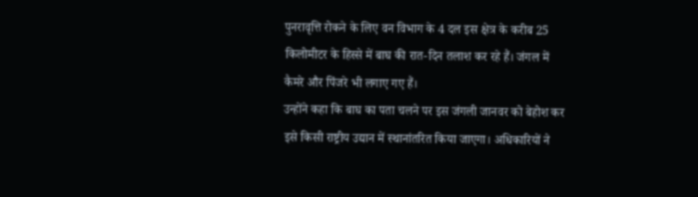पुनरावृत्ति रोकने के लिए वन विभाग के 4 दल इस क्षेत्र के करीब 25 किलोमीटर के हिस्से में बाघ की रात-दिन तलाश कर रहे हैं। जंगल में कैमरे और पिंजरे भी लगाए गए हैं।
उन्होंने कहा कि बाघ का पता चलने पर इस जंगली जानवर को बेहोश कर इसे किसी राष्ट्रीय उद्यान में स्थानांतरित किया जाएगा। अधिकारियों ने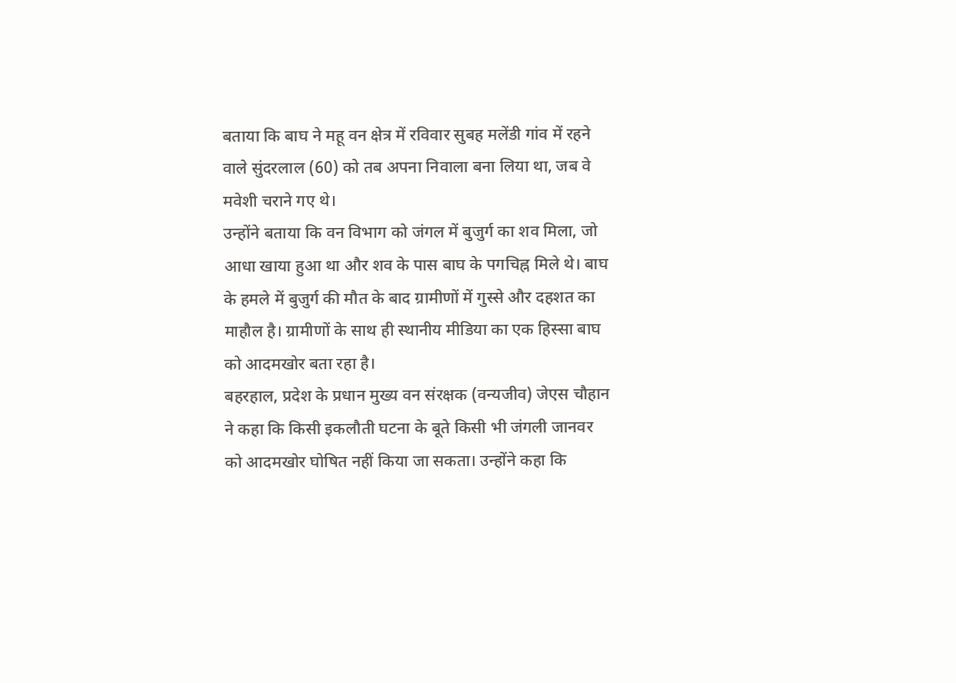बताया कि बाघ ने महू वन क्षेत्र में रविवार सुबह मलेंडी गांव में रहने वाले सुंदरलाल (60) को तब अपना निवाला बना लिया था, जब वे मवेशी चराने गए थे।
उन्होंने बताया कि वन विभाग को जंगल में बुजुर्ग का शव मिला, जो आधा खाया हुआ था और शव के पास बाघ के पगचिह्न मिले थे। बाघ के हमले में बुजुर्ग की मौत के बाद ग्रामीणों में गुस्से और दहशत का माहौल है। ग्रामीणों के साथ ही स्थानीय मीडिया का एक हिस्सा बाघ को आदमखोर बता रहा है।
बहरहाल, प्रदेश के प्रधान मुख्य वन संरक्षक (वन्यजीव) जेएस चौहान ने कहा कि किसी इकलौती घटना के बूते किसी भी जंगली जानवर को आदमखोर घोषित नहीं किया जा सकता। उन्होंने कहा कि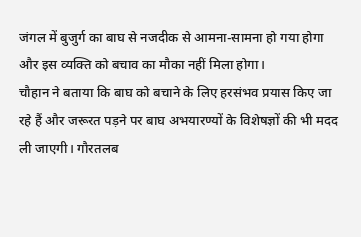जंगल में बुजुर्ग का बाघ से नजदीक से आमना-सामना हो गया होगा और इस व्यक्ति को बचाव का मौका नहीं मिला होगा।
चौहान ने बताया कि बाघ को बचाने के लिए हरसंभव प्रयास किए जा रहे हैं और जरूरत पड़ने पर बाघ अभयारण्यों के विशेषज्ञों की भी मदद ली जाएगी। गौरतलब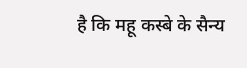है कि महू कस्बे के सैन्य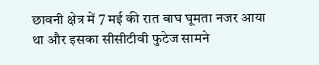छावनी क्षेत्र में 7 मई की रात बाघ घूमता नजर आया था और इसका सीसीटीवी फुटेज सामने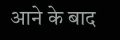आने के बाद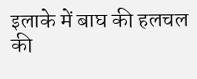इलाके में बाघ की हलचल की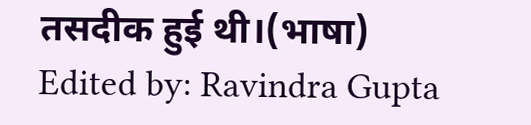तसदीक हुई थी।(भाषा)
Edited by: Ravindra Gupta